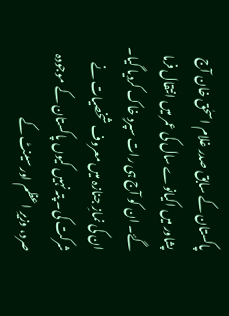پاکستان کے سابق صدر غلام اسحٰق خان آج پشاور میں اکیانوے سال کی عمر میں انتقال فرما گۓ۔ ان کو آج ہی رات سپردِ خاک کردیا گیا۔ ان کی نمازِ جنازہ میں معروف شخصیات نے شرکت کی۔ پتہ نہیں کیوں پاکستان کے موجودہ صرد، وزیرِ اعظم اور سینٹ کے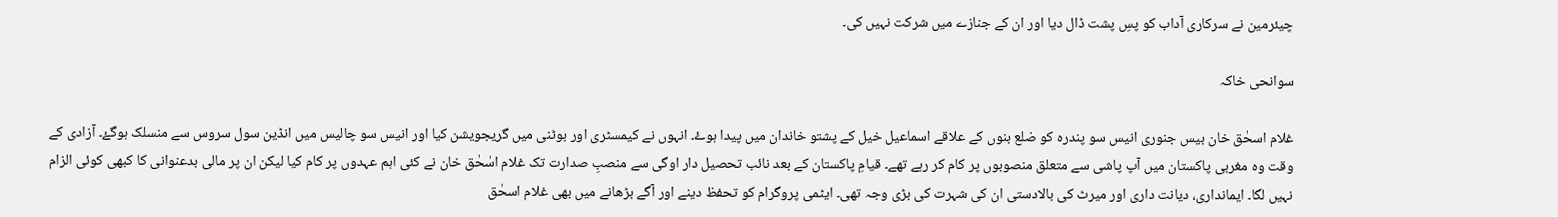چیئرمین نے سرکاری آداب کو پسِ پشت ڈال دیا اور ان کے جنازے میں شرکت نہیں کی۔

سوانحی خاکہ

غلام اسحٰق خان بیس جنوری انیس سو پندرہ کو ضلع بنوں کے علاقے اسماعیل خیل کے پشتو خاندان ميں پیدا ہوۓ۔ انہوں نے کیمسٹری اور بوٹنی ميں گریجویشن کیا اور انیس سو چالیس میں انڈین سول سروس سے منسلک ہوگۓ۔ آزادی کے وقت وہ مغربی پاکستان میں آپ پاشی سے متعلق منصوبوں پر کام کر رہے تھے۔ قیامِ پاکستان کے بعد نائب تحصیل دار اوگی سے منصبِ صدارت تک غلام اسٰحٰق خان نے کئی اہم عہدوں پر کام کیا لیکن ان پر مالی بدعنوانی کا کبھی کوئی الزام نہيں لگا۔ ایمانداری، دیانت داری اور میرٹ کی بالادستی ان کی شہرت کی بڑی وجہ تھی۔ ایٹمی پروگرام کو تحفظ دینے اور آگے بڑھانے میں بھی غلام اسحٰق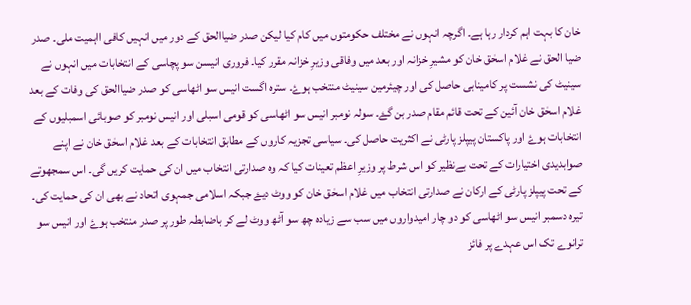خان کا بہت اہم کردار رہا ہے۔ اگرچہ انہوں نے مختلف حکومتوں میں کام کیا لیکن صدر ضیاالحق کے دور میں انہیں کافی ااہمیت ملی۔ صدر ضیا الحق نے غلام اسحٰق خان کو مشیرِ خزانہ اور بعد میں وفاقی وزیرِ خزانہ مقرر کیا۔ فروری انیسن سو پچاسی کے انتخابات میں انہوں نے سینیٹ کی نشست پر کامینابی حاصل کی اور چیئرمین سینیٹ منتخب ہوۓ۔ سترہ اگست انیس سو اٹھاسی کو صدر ضیاالحق کی وفات کے بعد غلام اسحٰق خان آئین کے تحت قائم مقام صدر بن گۓ۔ سولہ نومبر انیس سو اٹھاسی کو قومی اسبلی اور انیس نومبر کو صوبائی اسمبلیوں کے انتخابات ہوۓ اور پاکستان پیپلز پارٹی نے اکثریت حاصل کی۔ سیاسی تجزیہ کاروں کے مطابق انتخابات کے بعد غلام اسحٰق خان نے اپنے صوابدیدی اختیارات کے تحت بےنظیر کو اس شرط پر وزیرِ اعظم تعینات کیا کہ وہ صدارتی انتخاب میں ان کی حمایت کریں گی۔ اس سمجھوتے کے تحت پیپلز پارٹی کے ارکان نے صدارتی انتخاب میں غلام اسحٰق خان کو ووٹ دیۓ جبکہ اسلامی جمہوی اتحاد نے بھی ان کی حمایت کی۔ تیرہ دسمبر انیس سو اٹھاسی کو دو چار امیدواروں میں سب سے زیادہ چھ سو آٹھ ووٹ لے کر باضابطہ طور پر صدر منتخب ہوۓ اور انیس سو ترانوے تک اس عہدے پر فائز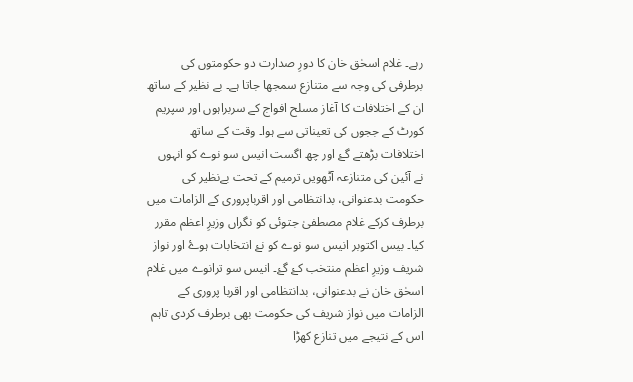رہے۔ غلام اسحٰق خان کا دورِ صدارت دو حکومتوں کی برطرفی کی وجہ سے متنازع سمجھا جاتا ہے۔ بے نظیر کے ساتھ ان کے اختلافات کا آغاز مسلح افواج کے سربراہوں اور سپریم کورٹ کے ججوں کی تعیناتی سے ہوا۔ وقت کے ساتھ اختلافات بڑھتے گۓ اور چھ اگست انیس سو نوے کو انہوں نے آئین کی متنازعہ آٹھویں ترمیم کے تحت بےنظیر کی حکومت بدعنوانی، بدانتظامی اور اقرباپروری کے الزامات میں برطرف کرکے غلام مصطفیٰ جتوئی کو نگراں وزیرِ اعظم مقرر کیا۔ بیس اکتوبر انیس سو نوے کو نۓ انتخابات ہوۓ اور نواز شریف وزیرِ اعظم منتخب کۓ گۓ۔ انیس سو ترانوے میں غلام اسحٰق خان نے بدعنوانی، بدانتظامی اور اقربا پروری کے الزامات میں نواز شریف کی حکومت بھی برطرف کردی تاہم اس کے نتیجے میں تنازع کھڑا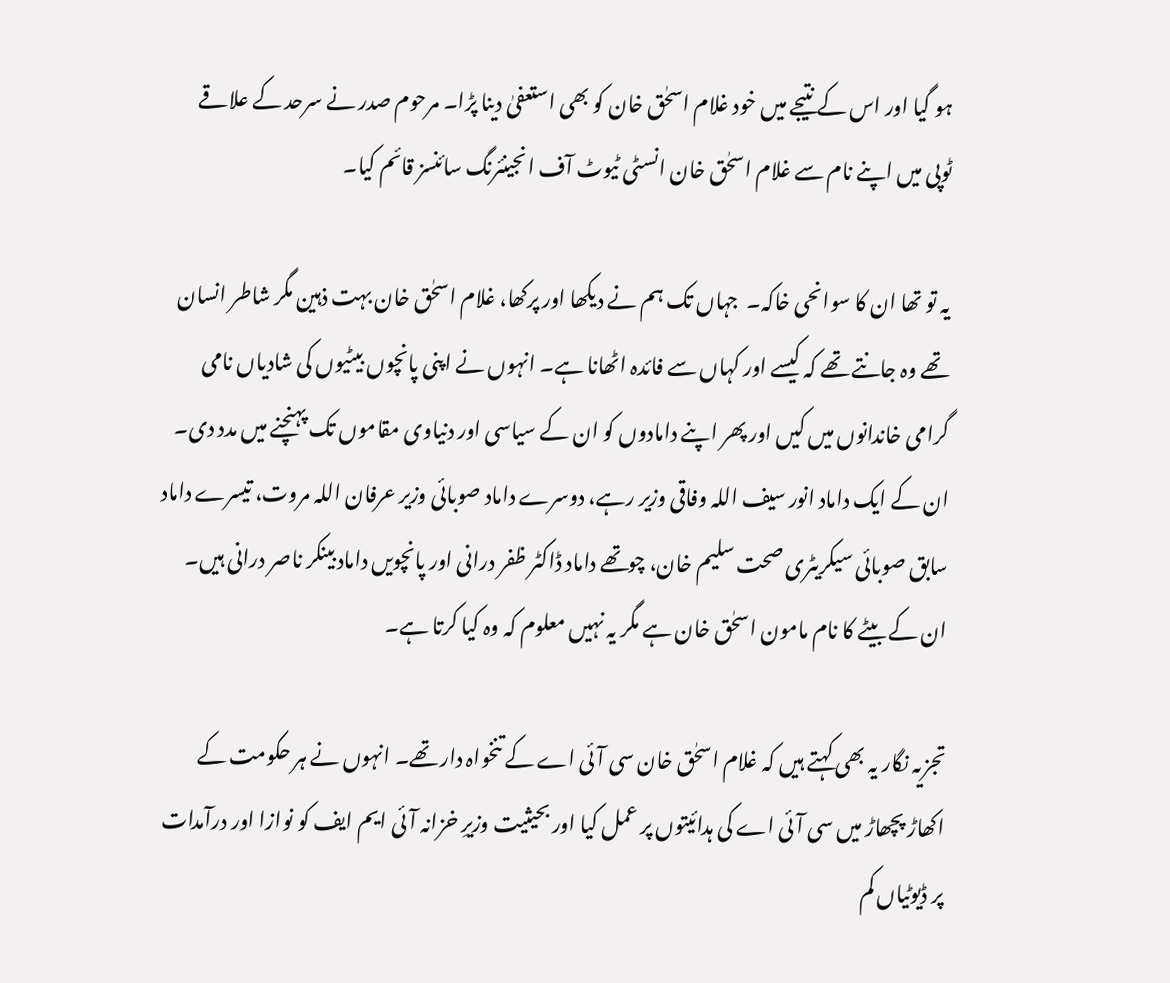ہو گیا اور اس کے نتیجے میں خود غلام اسحٰق خان کو بھی استعفیٰ دینا پڑا۔ مرحوم صدر نے سرحد کے علاقے ٹوپی میں اپنے نام سے غلام اسحٰق خان انسٹی ٹیوٹ آف انجینئرنگ سائنسز قائم کیا۔

یہ تو تھا ان کا سوانحی خاکہ۔  جہاں تک ہم نے دیکھا اور پرکھا، غلام اسحٰق خان بہت ذہین مگر شاطر انسان تھے وہ جانتے تھے کہ کیسے اور کہاں سے فائدہ اٹھانا ہے۔ انہوں نے اپنی پانچوں بیٹیوں کی شادیاں نامی گرامی خاندانوں میں کیں اور پھر اپنے دامادوں کو ان کے سیاسی اور دنیاوی مقاموں تک پہنچنے میں مدد دی۔ ان کے ایک داماد انور سیف اللہ وفاقی وزیر رہے، دوسرے داماد صوبائی وزیر عرفان اللہ مروت، تیسرے داماد سابق صوبائی سیکریٹری صحت سلیم خان، چوتھے داماد ڈاکٹر ظفر درانی اور پانچویں داماد بینکر ناصر درانی ہیں۔ ان کے بیٹے کا نام مامون اسحٰق خان ہے مگر یہ نہیں معلوم کہ وہ کیا کرتا ہے۔

تجزیہ نگار یہ بھی کہتے ہیں کہ غلام اسحٰق خان سی آئی اے کے تنخواہ دار تھے۔ انہوں نے ہر حکومت کے اکھاڑ پچھاڑ میں سی آئی اے کی ہدائیتوں پر عمل کیا اور بحیثیت وزیرِ خزانہ آئی ایم ایف کو نوازا اور درآمدات پر ڈیوٹیاں کم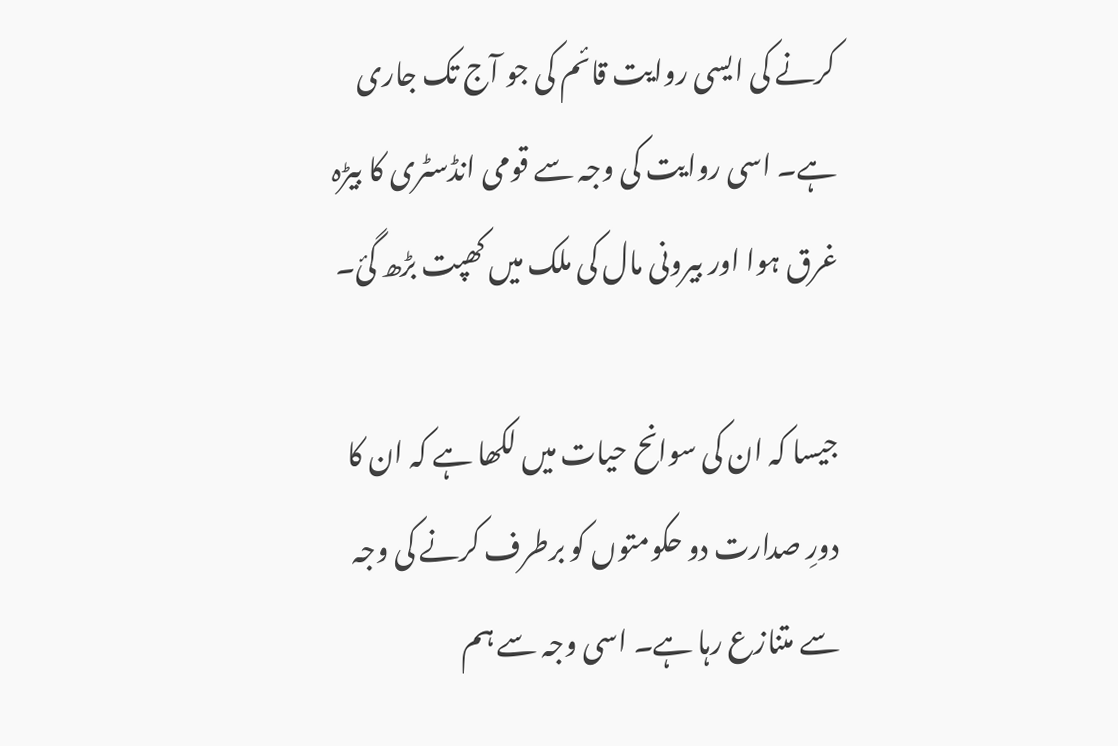کرنے کی ایسی روایت قائم کی جو آج تک جاری ہے۔ اسی روایت کی وجہ سے قومی انڈسٹری کا بیڑہ غرق ہوا اور بیرونی مال کی ملک میں کھپت بڑھ گئ۔

جیسا کہ ان کی سوانح حیات میں لکھا ہے کہ ان کا دورِ صدارت دو حکومتوں کو برطرف کرنے کی وجہ سے متنازع رہا ہے۔ اسی وجہ سے ہم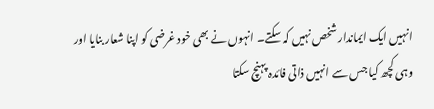انہیں ایک ایماندار شخص نہیں کہ سکتے۔ انہوں نے بھی خود غرضی کو اپنا شعار بنایا اور وہی کچھ کیا جس سے انہیں ذاتی فائدہ پہنچ سکتا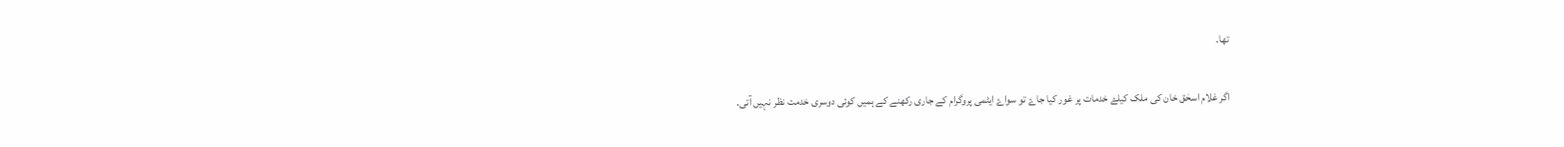تھا۔

اگر غلام اسحٰق خان کی ملک کیلۓ خدمات پر غور کیا جاۓ تو سواۓ ایٹمی پروگرام کے جاری رکھنے کے ہمیں کوئی دوسری خدمت نظر نہیں آتی۔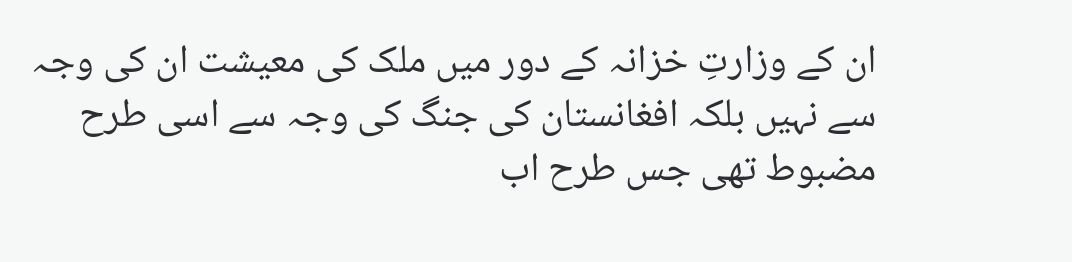ان کے وزارتِ خزانہ کے دور میں ملک کی معیشت ان کی وجہ سے نہیں بلکہ افغانستان کی جنگ کی وجہ سے اسی طرح مضبوط تھی جس طرح اب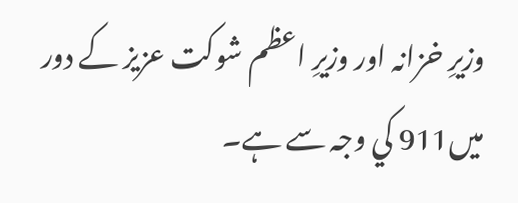وزیرِ خزانہ اور وزيرِ اعظم شوکت عزیز کے دور میں911 کي وجہ سے ہے۔